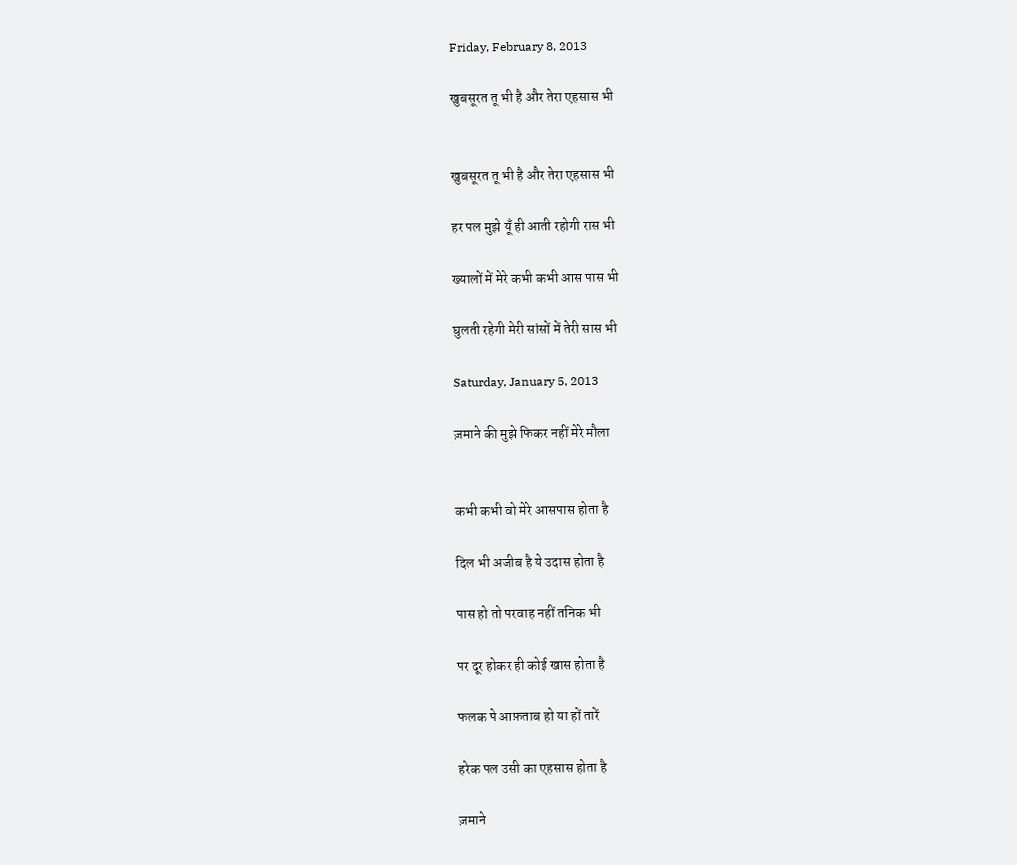Friday, February 8, 2013

खुबसूरत तू भी है और तेरा एहसास भी


खुबसूरत तू भी है और तेरा एहसास भी

हर पल मुझे यूँ ही आती रहोगी रास भी

ख्यालों में मेरे कभी कभी आस पास भी

घुलती रहेगी मेरी सांसों में तेरी सास भी

Saturday, January 5, 2013

ज़माने की मुझे फिकर नहीं मेरे मौला


कभी कभी वो मेरे आसपास होता है

दिल भी अजीब है ये उदास होता है

पास हो तो परवाह नहीं तनिक भी

पर दूर होकर ही कोई खास होता है

फलक पे आफ़ताब हो या हों तारें

हरेक पल उसी का एहसास होता है

ज़माने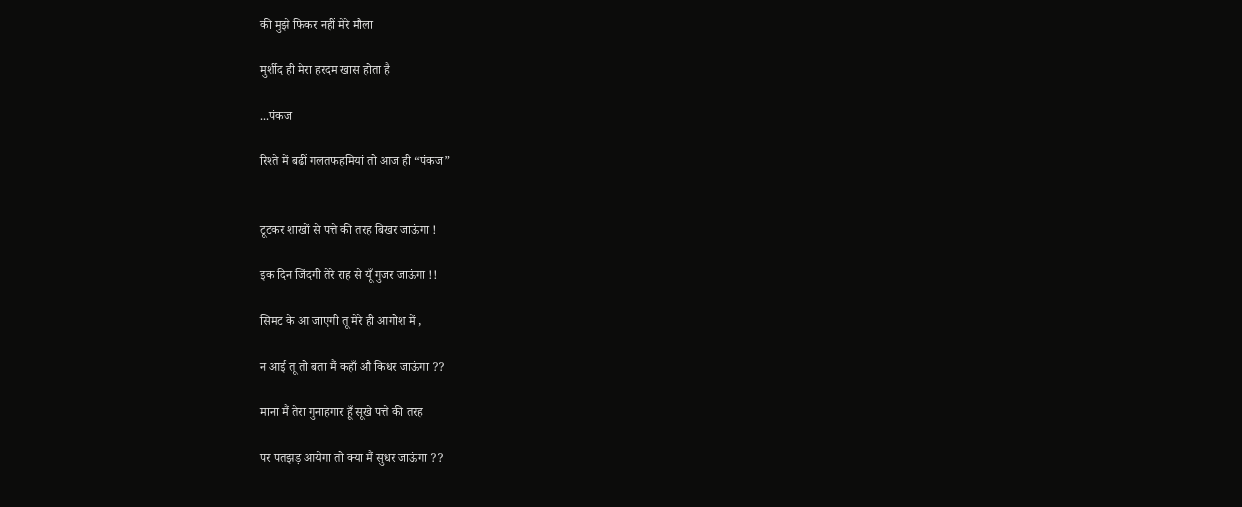की मुझे फिकर नहीं मेरे मौला

मुर्शीद ही मेरा हरदम खास होता है

...पंकज

रिश्ते में बढीं गलतफहमियां तो आज ही “पंकज”


टूटकर शाखों से पत्ते की तरह बिखर जाऊंगा !

इक दिन जिंदगी तेरे राह से यूँ गुजर जाऊंगा !!

सिमट के आ जाएगी तू मेरे ही आगोश में ,

न आई तू तो बता मैं कहाँ औ किधर जाऊंगा ??

माना मैं तेरा गुनाहगार हूँ सूखे पत्ते की तरह

पर पतझड़ आयेगा तो क्या मैं सुधर जाऊंगा ??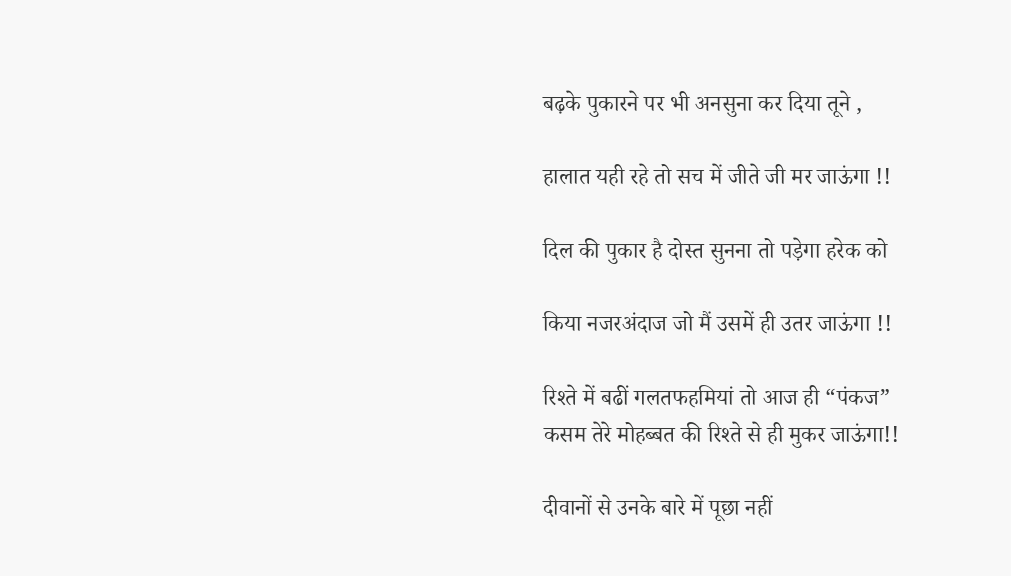बढ़के पुकारने पर भी अनसुना कर दिया तूने ,

हालात यही रहे तो सच में जीते जी मर जाऊंगा !!

दिल की पुकार है दोस्त सुनना तो पड़ेगा हरेक को

किया नजरअंदाज जो मैं उसमें ही उतर जाऊंगा !!

रिश्ते में बढीं गलतफहमियां तो आज ही “पंकज”
कसम तेरे मोहब्बत की रिश्ते से ही मुकर जाऊंगा!!

दीवानों से उनके बारे में पूछा नहीं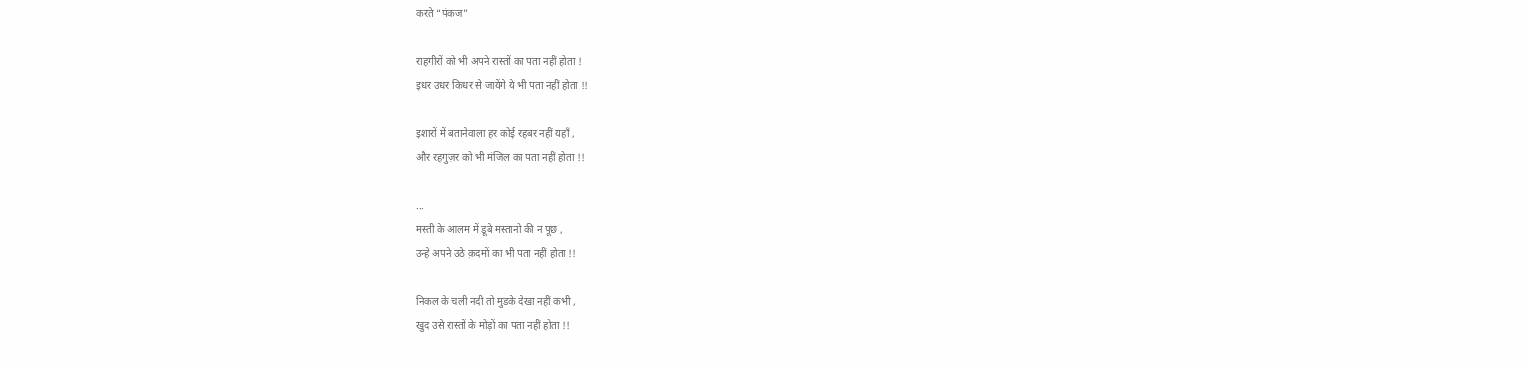करते “पंकज”

राहगीरों को भी अपने रास्तों का पता नहीं होता !
इधर उधर किधर से जायेंगे ये भी पता नहीं होता !!

इशारों में बतानेवाला हर कोई रहबर नहीं यहाँ ,
और रहगुज़र को भी मंजिल का पता नहीं होता !!

...
मस्ती के आलम में डूबे मस्तानो की न पूछ ,
उन्हे अपने उठे क़दमों का भी पता नहीं होता !!

निकल के चली नदी तो मुडके देखा नहीं कभी ,
खुद उसे रास्तों के मोड़ों का पता नहीं होता !!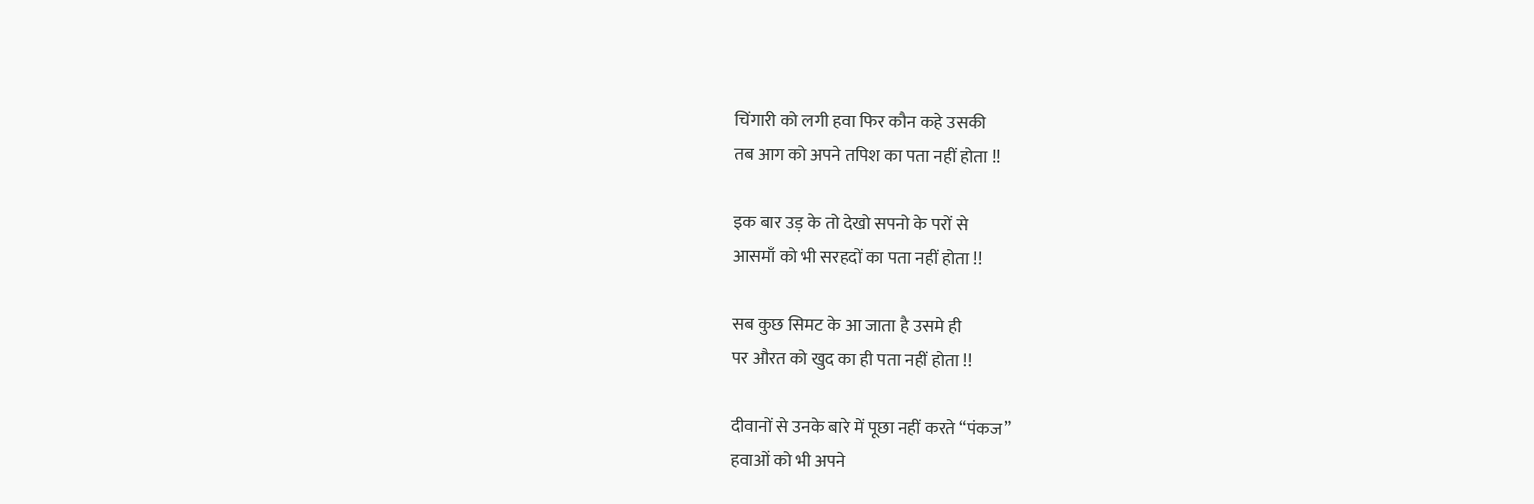चिंगारी को लगी हवा फिर कौन कहे उसकी
तब आग को अपने तपिश का पता नहीं होता !!

इक बार उड़ के तो देखो सपनो के परों से
आसमाँ को भी सरहदों का पता नहीं होता !!

सब कुछ सिमट के आ जाता है उसमे ही
पर औरत को खुद का ही पता नहीं होता !!

दीवानों से उनके बारे में पूछा नहीं करते “पंकज”
हवाओं को भी अपने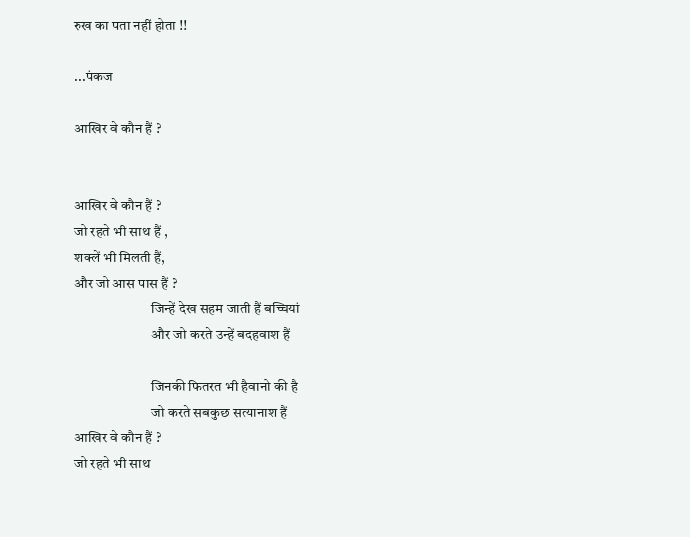रुख का पता नहीं होता !!

...पंकज

आखिर वे कौन हैं ?


आखिर वे कौन हैं ?
जो रहते भी साथ हैं ,
शक्लें भी मिलती हैं,
और जो आस पास हैं ?
                           जिन्हें देख सहम जाती हैं बच्चियां
                           और जो करते उन्हें बदहवाश हैं

                           जिनकी फितरत भी हैवानो की है
                           जो करते सबकुछ सत्यानाश हैं
आखिर वे कौन हैं ?
जो रहते भी साथ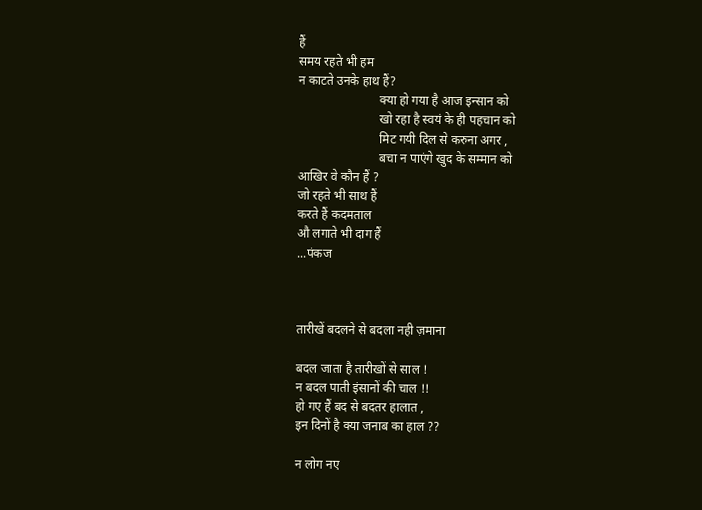हैं
समय रहते भी हम
न काटते उनके हाथ हैं?
                          क्या हो गया है आज इन्सान को
                          खो रहा है स्वयं के ही पहचान को
                          मिट गयी दिल से करुना अगर ,
                          बचा न पाएंगे खुद के सम्मान को
आखिर वे कौन हैं ?
जो रहते भी साथ हैं
करते हैं कदमताल
औ लगाते भी दाग हैं
...पंकज



तारीखें बदलने से बदला नही ज़माना

बदल जाता है तारीखों से साल !
न बदल पाती इंसानों की चाल !!
हो गए हैं बद से बदतर हालात ,
इन दिनों है क्या जनाब का हाल ??

न लोग नए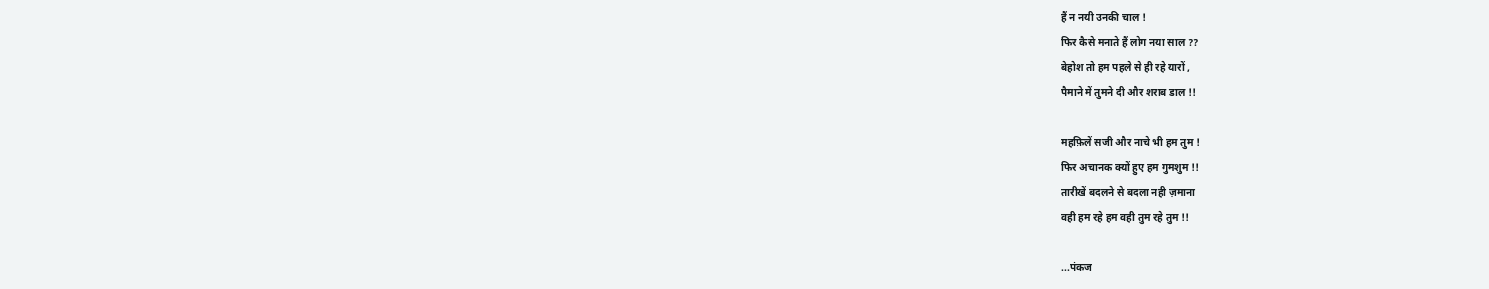हैं न नयी उनकी चाल !
फिर कैसे मनाते हैं लोग नया साल ??
बेहोश तो हम पहले से ही रहे यारों ,
पैमाने में तुमने दी और शराब डाल !!

महफ़िलें सजी और नाचे भी हम तुम !
फिर अचानक क्यों हुए हम गुमशुम !!
तारीखें बदलने से बदला नही ज़माना
वही हम रहे हम वही तुम रहे तुम !!

...पंकज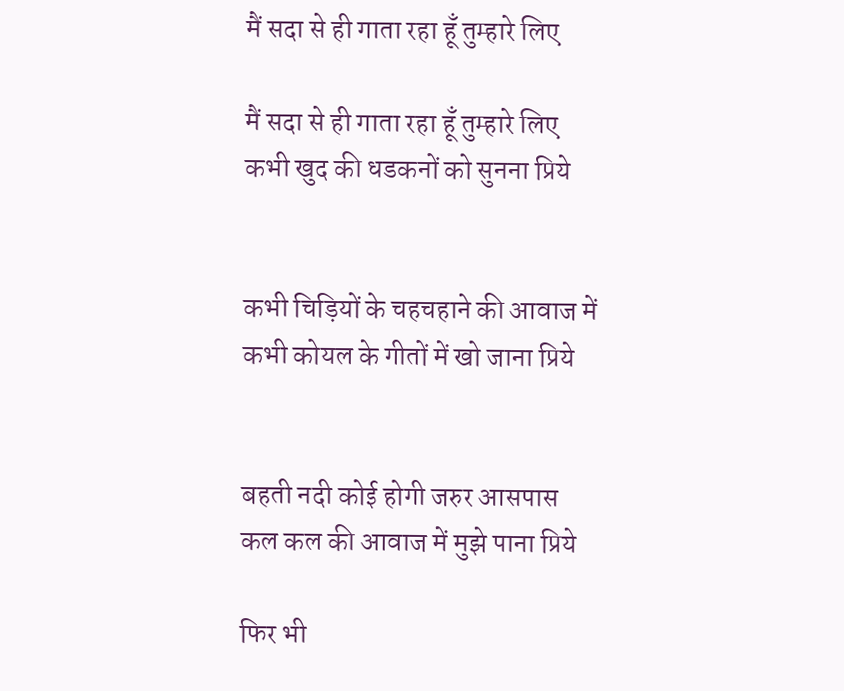मैं सदा से ही गाता रहा हूँ तुम्हारे लिए

मैं सदा से ही गाता रहा हूँ तुम्हारे लिए
कभी खुद की धडकनों को सुनना प्रिये


कभी चिड़ियों के चहचहाने की आवाज में
कभी कोयल के गीतों में खो जाना प्रिये


बहती नदी कोई होगी जरुर आसपास
कल कल की आवाज में मुझे पाना प्रिये

फिर भी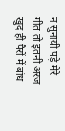न सुनायी पड़े मेरे गीत तो इतनी अरज
खुद ही पैरों में बांध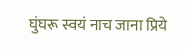घुंघरू स्वयं नाच जाना प्रिये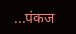...पंकज